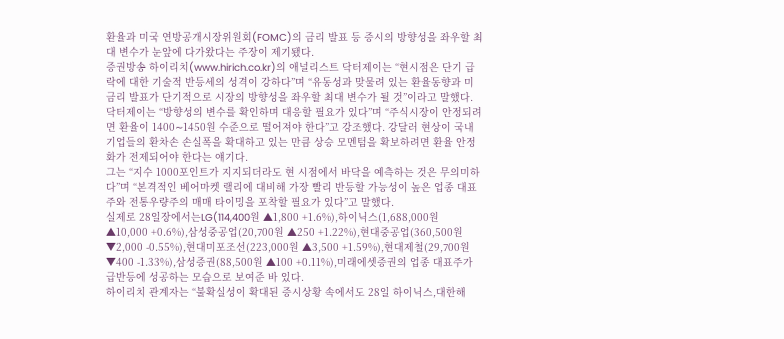환율과 미국 연방공개시장위원회(FOMC)의 금리 발표 등 증시의 방향성을 좌우할 최대 변수가 눈앞에 다가왔다는 주장이 제기됐다.
증권방송 하이리치(www.hirich.co.kr)의 애널리스트 닥터제이는 “현시점은 단기 급락에 대한 기술적 반등세의 성격이 강하다”며 “유동성과 맞물려 있는 환율동향과 미 금리 발표가 단기적으로 시장의 방향성을 좌우할 최대 변수가 될 것”이라고 말했다.
닥터제이는 “방향성의 변수를 확인하며 대응할 필요가 있다”며 “주식시장이 안정되려면 환율이 1400∼1450원 수준으로 떨어져야 한다”고 강조했다. 강달러 현상이 국내 기업들의 환차손 손실폭을 확대하고 있는 만큼 상승 모멘텀을 확보하려면 환율 안정화가 전제되어야 한다는 얘기다.
그는 “지수 1000포인트가 지지되더라도 현 시점에서 바닥을 예측하는 것은 무의미하다”며 “본격적인 베어마켓 랠리에 대비해 가장 빨리 반등할 가능성이 높은 업종 대표주와 전통우량주의 매매 타이밍을 포착할 필요가 있다”고 말했다.
실제로 28일장에서는LG(114,400원 ▲1,800 +1.6%),하이닉스(1,688,000원 ▲10,000 +0.6%),삼성중공업(20,700원 ▲250 +1.22%),현대중공업(360,500원 ▼2,000 -0.55%),현대미포조선(223,000원 ▲3,500 +1.59%),현대제철(29,700원 ▼400 -1.33%),삼성증권(88,500원 ▲100 +0.11%),미래에셋증권의 업종 대표주가 급반등에 성공하는 모습으로 보여준 바 있다.
하이리치 관계자는 “불확실성이 확대된 증시상황 속에서도 28일 하이닉스,대한해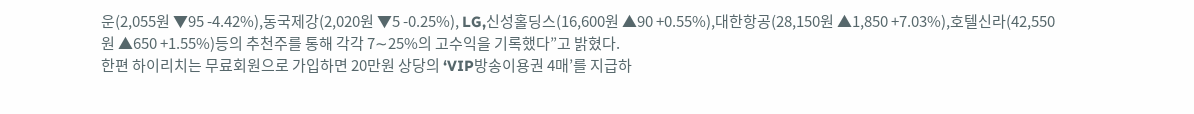운(2,055원 ▼95 -4.42%),동국제강(2,020원 ▼5 -0.25%), LG,신성홀딩스(16,600원 ▲90 +0.55%),대한항공(28,150원 ▲1,850 +7.03%),호텔신라(42,550원 ▲650 +1.55%)등의 추천주를 통해 각각 7∼25%의 고수익을 기록했다”고 밝혔다.
한편 하이리치는 무료회원으로 가입하면 20만원 상당의 ‘VIP방송이용권 4매’를 지급하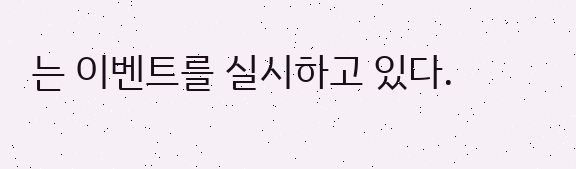는 이벤트를 실시하고 있다.